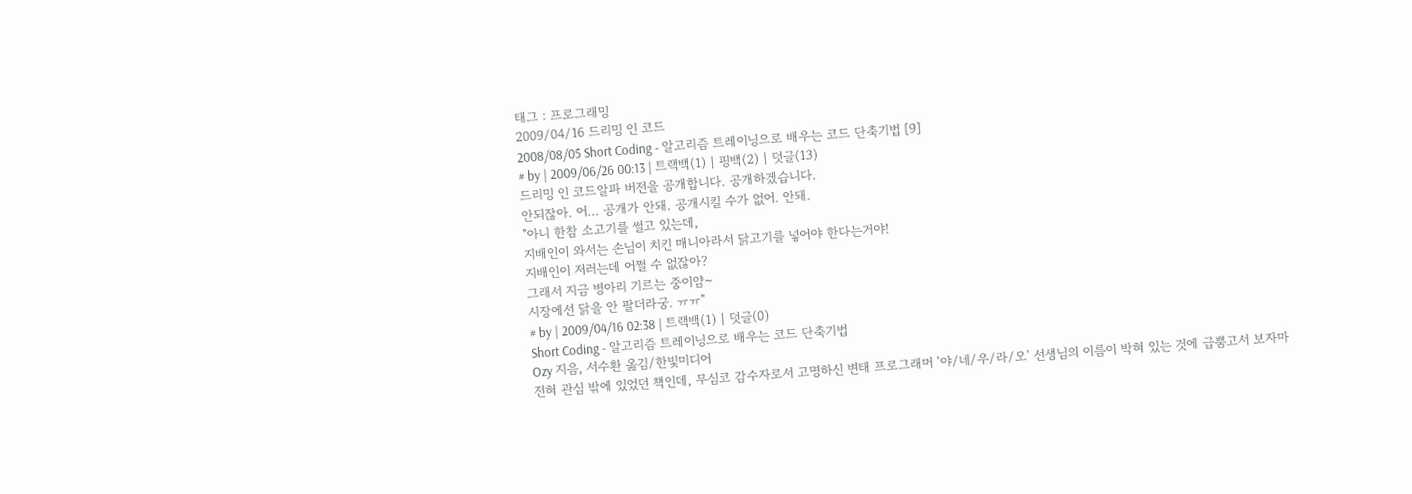태그 : 프로그래밍
2009/04/16 드리밍 인 코드
2008/08/05 Short Coding - 알고리즘 트레이닝으로 배우는 코드 단축기법 [9]
# by | 2009/06/26 00:13 | 트랙백(1) | 핑백(2) | 덧글(13)
드리밍 인 코드알파 버전을 공개합니다. 공개하겠습니다.
안되잖아. 어... 공개가 안돼. 공개시킬 수가 없어. 안돼.
"아니 한참 소고기를 썰고 있는데,
지배인이 와서는 손님이 치킨 매니아라서 닭고기를 넣어야 한다는거야!
지배인이 저러는데 어쩔 수 없잖아?
그래서 지금 병아리 기르는 중이얌~
시장에선 닭을 안 팔더라궁. ㅠㅠ"
# by | 2009/04/16 02:38 | 트랙백(1) | 덧글(0)
Short Coding - 알고리즘 트레이닝으로 배우는 코드 단축기법
Ozy 지음, 서수환 옮김/한빛미디어
전혀 관심 밖에 있었던 책인데, 무심코 감수자로서 고명하신 변태 프로그래머 '야/네/우/라/오' 선생님의 이름이 박혀 있는 것에 급뿜고서 보자마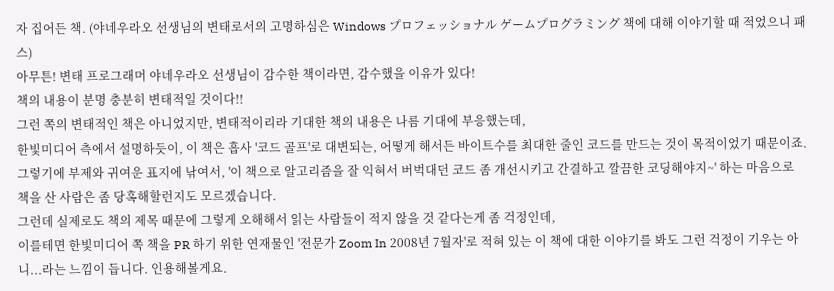자 집어든 책. (야네우라오 선생님의 변태로서의 고명하심은 Windows プロフェッショナル ゲームプログラミング 책에 대해 이야기할 때 적었으니 패스)
아무튼! 변태 프로그래머 야네우라오 선생님이 감수한 책이라면, 감수했을 이유가 있다!
책의 내용이 분명 충분히 변태적일 것이다!!
그런 쪽의 변태적인 책은 아니었지만, 변태적이리라 기대한 책의 내용은 나름 기대에 부응했는데,
한빛미디어 측에서 설명하듯이, 이 책은 흡사 '코드 골프'로 대변되는, 어떻게 해서든 바이트수를 최대한 줄인 코드를 만드는 것이 목적이었기 때문이죠.
그렇기에 부제와 귀여운 표지에 낚여서, '이 책으로 알고리즘을 잘 익혀서 버벅대던 코드 좀 개선시키고 간결하고 깔끔한 코딩해야지~' 하는 마음으로 책을 산 사람은 좀 당혹해할런지도 모르겠습니다.
그런데 실제로도 책의 제목 때문에 그렇게 오해해서 읽는 사람들이 적지 않을 것 같다는게 좀 걱정인데,
이를테면 한빛미디어 쪽 책을 PR 하기 위한 연재물인 '전문가 Zoom In 2008년 7월자'로 적혀 있는 이 책에 대한 이야기를 봐도 그런 걱정이 기우는 아니...라는 느낌이 듭니다. 인용해볼게요.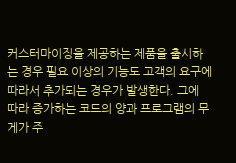커스터마이징을 제공하는 제품을 출시하는 경우 필요 이상의 기능도 고객의 요구에 따라서 추가되는 경우가 발생한다. 그에 따라 증가하는 코드의 양과 프로그램의 무게가 주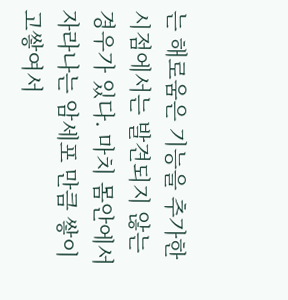는 해로움은 기능을 추가한 시점에서는 발견되지 않는 경우가 있다. 마치 몸안에서 자라나는 암세포 만큼 쌓이고쌓여서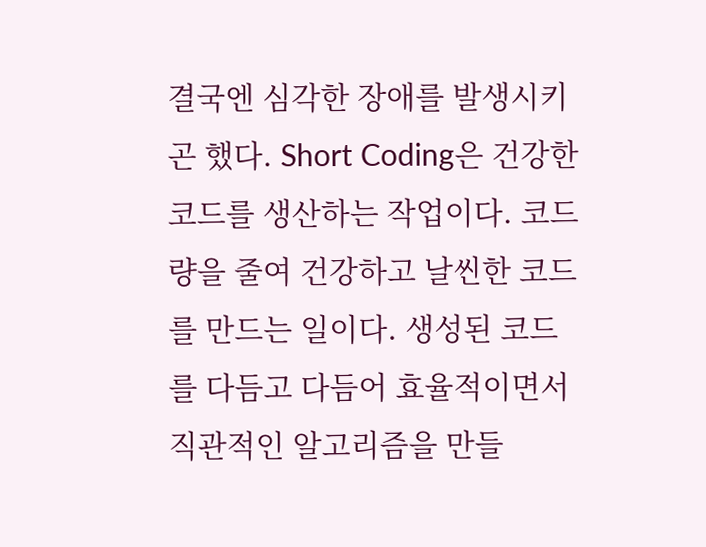결국엔 심각한 장애를 발생시키곤 했다. Short Coding은 건강한 코드를 생산하는 작업이다. 코드량을 줄여 건강하고 날씬한 코드를 만드는 일이다. 생성된 코드를 다듬고 다듬어 효율적이면서 직관적인 알고리즘을 만들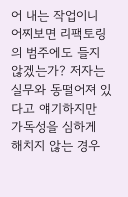어 내는 작업이니 어찌보면 리팩토링의 범주에도 들지 않겠는가? 저자는 실무와 동떨어져 있다고 얘기하지만 가독성을 심하게 해치지 않는 경우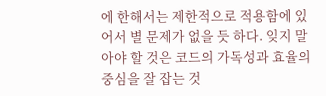에 한해서는 제한적으로 적용함에 있어서 별 문제가 없을 듯 하다. 잊지 말아야 할 것은 코드의 가독성과 효율의 중심을 잘 잡는 것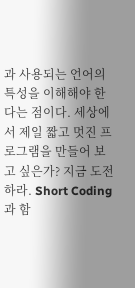과 사용되는 언어의 특성을 이해해야 한다는 점이다. 세상에서 제일 짧고 멋진 프로그램을 만들어 보고 싶은가? 지금 도전하라. Short Coding과 함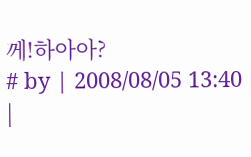께!하아아?
# by | 2008/08/05 13:40 |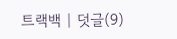트랙백 | 덧글(9)